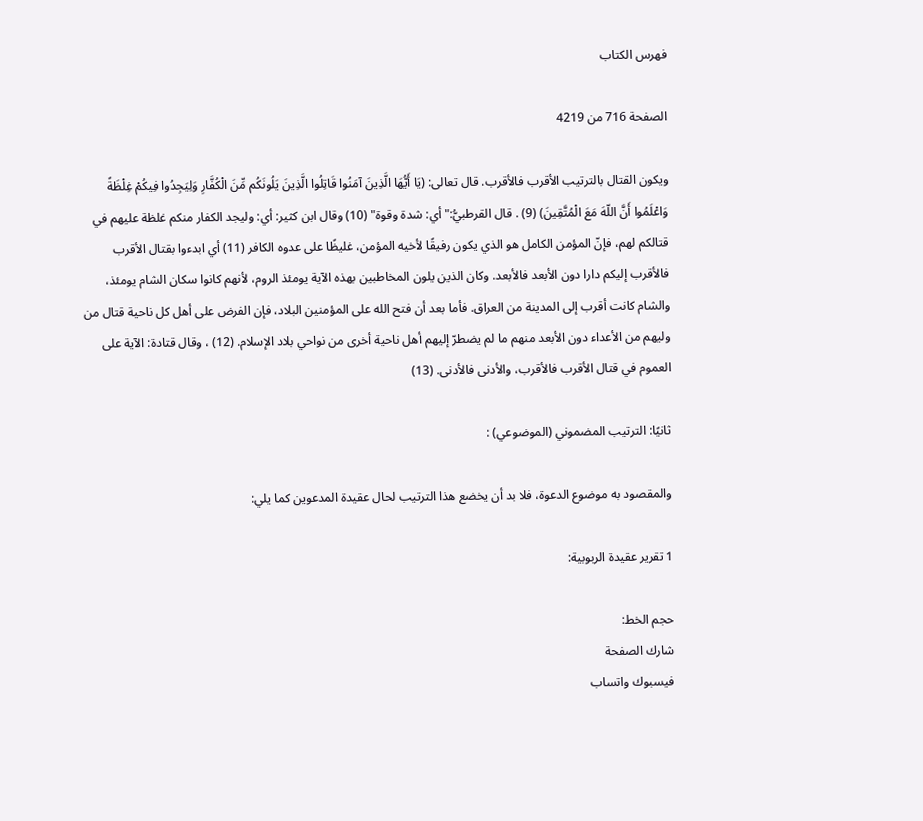فهرس الكتاب

الصفحة 716 من 4219

ويكون القتال بالترتيب الأقرب فالأقرب. قال تعالى: (يَا أَيُّهَا الَّذِينَ آمَنُوا قَاتِلُوا الَّذِينَ يَلُونَكُم مِّنَ الْكُفَّارِ وَلِيَجِدُوا فِيكُمْ غِلْظَةً وَاعْلَمُوا أَنَّ اللّهَ مَعَ الْمُتَّقِينَ) (9) . قال القرطبيُّ:"أي: شدة وقوة" (10) وقال ابن كثير: أي: وليجد الكفار منكم غلظة عليهم في قتالكم لهم، فإنّ المؤمن الكامل هو الذي يكون رفيقًا لأخيه المؤمن، غليظًا على عدوه الكافر (11) أي ابدءوا بقتال الأقرب فالأقرب إليكم دارا دون الأبعد فالأبعد. وكان الذين يلون المخاطبين بهذه الآية يومئذ الروم، لأنهم كانوا سكان الشام يومئذ، والشام كانت أقرب إلى المدينة من العراق. فأما بعد أن فتح الله على المؤمنين البلاد، فإن الفرض على أهل كل ناحية قتال من وليهم من الأعداء دون الأبعد منهم ما لم يضطرّ إليهم أهل ناحية أخرى من نواحي بلاد الإسلام. (12) ، وقال قتادة: الآية على العموم في قتال الأقرب فالأقرب، والأدنى فالأدنى. (13)

ثانيًا: الترتيب المضموني (الموضوعي) :

والمقصود به موضوع الدعوة، فلا بد أن يخضع هذا الترتيب لحال عقيدة المدعوين كما يلي:

1 تقرير عقيدة الربوبية:

حجم الخط:
شارك الصفحة
فيسبوك واتساب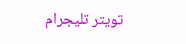تويتر تليجرام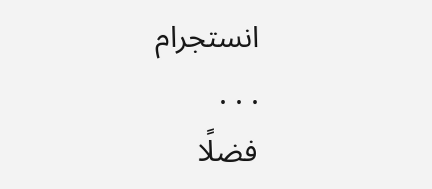انستجرام
. . .
فضلًا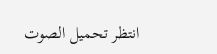انتظر تحميل الصوت